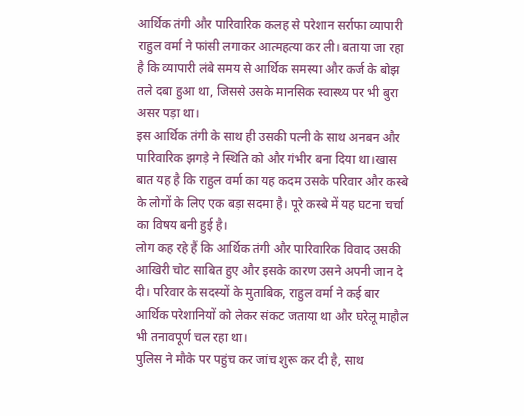आर्थिक तंगी और पारिवारिक कलह से परेशान सर्राफा व्यापारी राहुल वर्मा ने फांसी लगाकर आत्महत्या कर ली। बताया जा रहा है कि व्यापारी लंबे समय से आर्थिक समस्या और कर्ज के बोझ तले दबा हुआ था, जिससे उसके मानसिक स्वास्थ्य पर भी बुरा असर पड़ा था।
इस आर्थिक तंगी के साथ ही उसकी पत्नी के साथ अनबन और पारिवारिक झगड़े ने स्थिति को और गंभीर बना दिया था।खास बात यह है कि राहुल वर्मा का यह कदम उसके परिवार और कस्बे के लोगों के लिए एक बड़ा सदमा है। पूरे कस्बे में यह घटना चर्चा का विषय बनी हुई है।
लोग कह रहे हैं कि आर्थिक तंगी और पारिवारिक विवाद उसकी आखिरी चोट साबित हुए और इसके कारण उसने अपनी जान दे दी। परिवार के सदस्यों के मुताबिक, राहुल वर्मा ने कई बार आर्थिक परेशानियों को लेकर संकट जताया था और घरेलू माहौल भी तनावपूर्ण चल रहा था।
पुलिस ने मौके पर पहुंच कर जांच शुरू कर दी है, साथ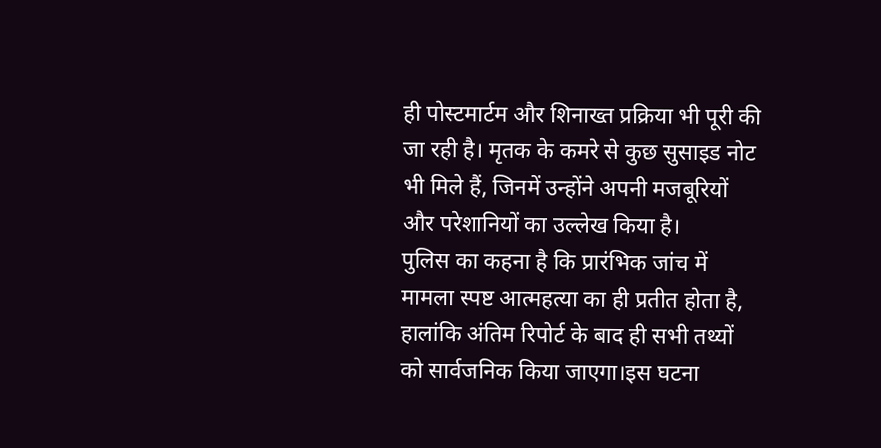ही पोस्टमार्टम और शिनाख्त प्रक्रिया भी पूरी की जा रही है। मृतक के कमरे से कुछ सुसाइड नोट भी मिले हैं, जिनमें उन्होंने अपनी मजबूरियों और परेशानियों का उल्लेख किया है।
पुलिस का कहना है कि प्रारंभिक जांच में मामला स्पष्ट आत्महत्या का ही प्रतीत होता है, हालांकि अंतिम रिपोर्ट के बाद ही सभी तथ्यों को सार्वजनिक किया जाएगा।इस घटना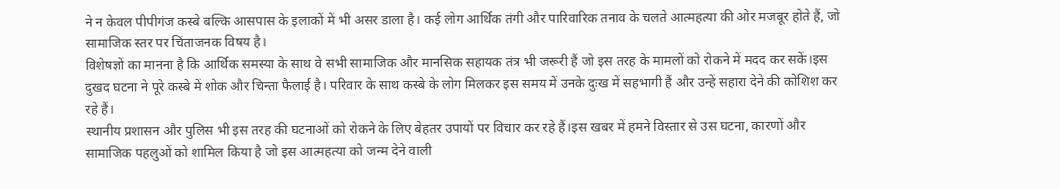ने न केवल पीपीगंज कस्बे बल्कि आसपास के इलाकों में भी असर डाला है। कई लोग आर्थिक तंगी और पारिवारिक तनाव के चलते आत्महत्या की ओर मजबूर होते हैं, जो सामाजिक स्तर पर चिंताजनक विषय है।
विशेषज्ञों का मानना है कि आर्थिक समस्या के साथ वे सभी सामाजिक और मानसिक सहायक तंत्र भी जरूरी हैं जो इस तरह के मामलों को रोकने में मदद कर सकें।इस दुखद घटना ने पूरे कस्बे में शोक और चिन्ता फैलाई है। परिवार के साथ कस्बे के लोग मिलकर इस समय में उनके दुःख में सहभागी हैं और उन्हें सहारा देने की कोशिश कर रहे हैं।
स्थानीय प्रशासन और पुलिस भी इस तरह की घटनाओं को रोकने के लिए बेहतर उपायों पर विचार कर रहे हैं।इस खबर में हमने विस्तार से उस घटना, कारणों और सामाजिक पहलुओं को शामिल किया है जो इस आत्महत्या को जन्म देने वाली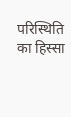परिस्थिति का हिस्सा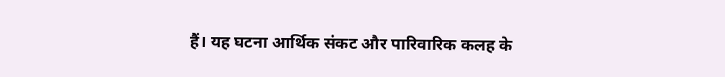हैं। यह घटना आर्थिक संकट और पारिवारिक कलह के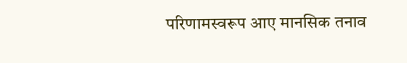परिणामस्वरूप आए मानसिक तनाव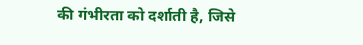की गंभीरता को दर्शाती है, जिसे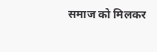समाज को मिलकर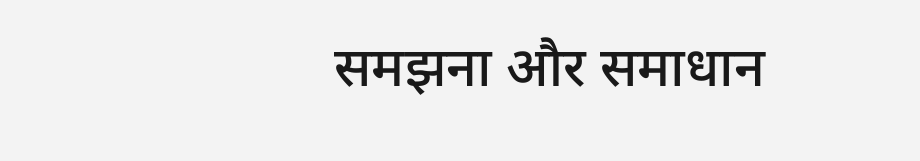समझना और समाधान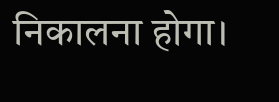निकालना होगा।